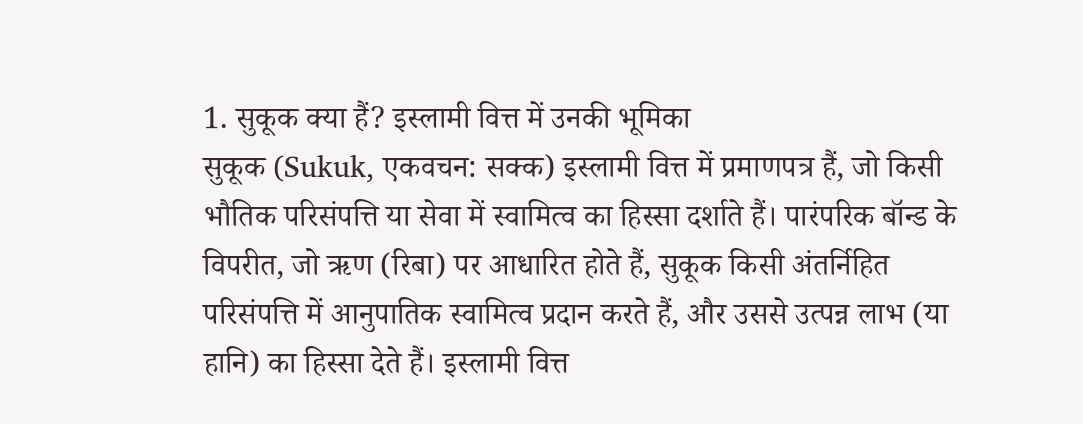1. सुकूक क्या हैं? इस्लामी वित्त में उनकी भूमिका
सुकूक (Sukuk, एकवचन: सक्क) इस्लामी वित्त में प्रमाणपत्र हैं, जो किसी भौतिक परिसंपत्ति या सेवा में स्वामित्व का हिस्सा दर्शाते हैं। पारंपरिक बॉन्ड के विपरीत, जो ऋण (रिबा) पर आधारित होते हैं, सुकूक किसी अंतर्निहित परिसंपत्ति में आनुपातिक स्वामित्व प्रदान करते हैं, और उससे उत्पन्न लाभ (या हानि) का हिस्सा देते हैं। इस्लामी वित्त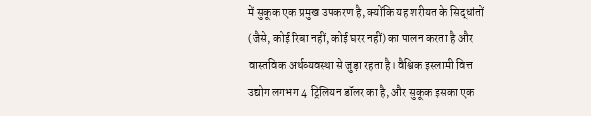में सुकूक एक प्रमुख उपकरण है, क्योंकि यह शरीयत के सिद्धांतों (जैसे, कोई रिबा नहीं, कोई घरर नहीं) का पालन करता है और वास्तविक अर्थव्यवस्था से जुड़ा रहता है। वैश्विक इस्लामी वित्त उद्योग लगभग 4 ट्रिलियन डॉलर का है, और सुकूक इसका एक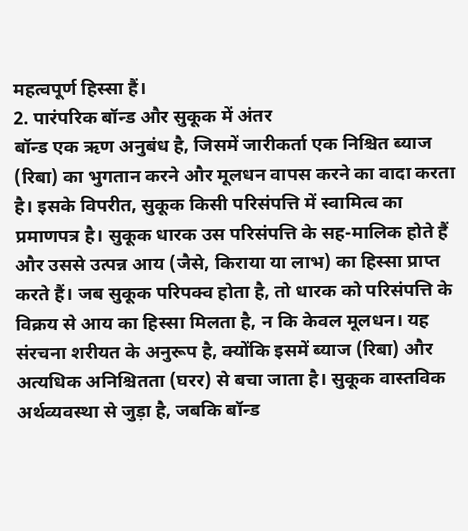महत्वपूर्ण हिस्सा हैं।
2. पारंपरिक बॉन्ड और सुकूक में अंतर
बॉन्ड एक ऋण अनुबंध है, जिसमें जारीकर्ता एक निश्चित ब्याज (रिबा) का भुगतान करने और मूलधन वापस करने का वादा करता है। इसके विपरीत, सुकूक किसी परिसंपत्ति में स्वामित्व का प्रमाणपत्र है। सुकूक धारक उस परिसंपत्ति के सह-मालिक होते हैं और उससे उत्पन्न आय (जैसे, किराया या लाभ) का हिस्सा प्राप्त करते हैं। जब सुकूक परिपक्व होता है, तो धारक को परिसंपत्ति के विक्रय से आय का हिस्सा मिलता है, न कि केवल मूलधन। यह संरचना शरीयत के अनुरूप है, क्योंकि इसमें ब्याज (रिबा) और अत्यधिक अनिश्चितता (घरर) से बचा जाता है। सुकूक वास्तविक अर्थव्यवस्था से जुड़ा है, जबकि बॉन्ड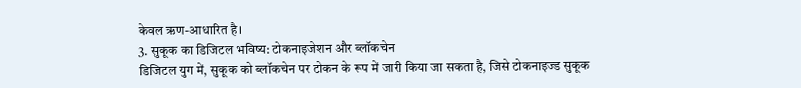केवल ऋण-आधारित है।
3. सुकूक का डिजिटल भविष्य: टोकनाइजेशन और ब्लॉकचेन
डिजिटल युग में, सुकूक को ब्लॉकचेन पर टोकन के रूप में जारी किया जा सकता है, जिसे टोकनाइज्ड सुकूक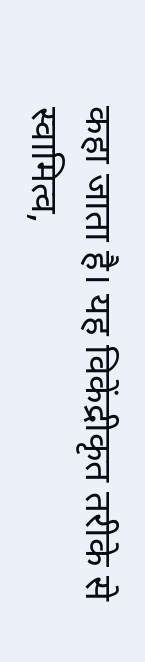कहा जाता है। यह विकेंद्रीकृत तरीके से स्वामित्व,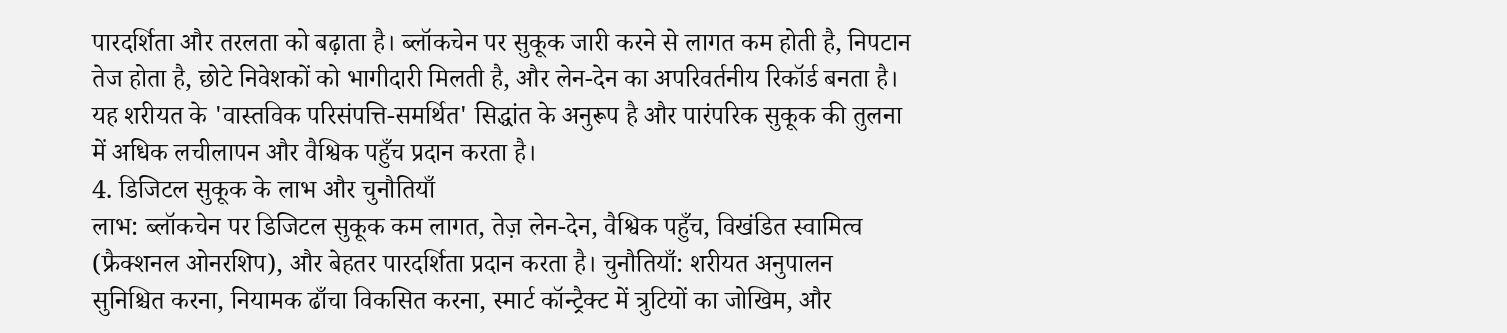पारदर्शिता और तरलता को बढ़ाता है। ब्लॉकचेन पर सुकूक जारी करने से लागत कम होती है, निपटान तेज होता है, छोटे निवेशकों को भागीदारी मिलती है, और लेन-देन का अपरिवर्तनीय रिकॉर्ड बनता है। यह शरीयत के 'वास्तविक परिसंपत्ति-समर्थित' सिद्धांत के अनुरूप है और पारंपरिक सुकूक की तुलना में अधिक लचीलापन और वैश्विक पहुँच प्रदान करता है।
4. डिजिटल सुकूक के लाभ और चुनौतियाँ
लाभ: ब्लॉकचेन पर डिजिटल सुकूक कम लागत, तेज़ लेन-देन, वैश्विक पहुँच, विखंडित स्वामित्व (फ्रैक्शनल ओनरशिप), और बेहतर पारदर्शिता प्रदान करता है। चुनौतियाँ: शरीयत अनुपालन सुनिश्चित करना, नियामक ढाँचा विकसित करना, स्मार्ट कॉन्ट्रैक्ट में त्रुटियों का जोखिम, और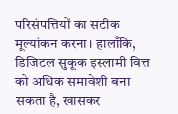परिसंपत्तियों का सटीक मूल्यांकन करना। हालाँकि, डिजिटल सुकूक इस्लामी वित्त को अधिक समावेशी बना सकता है, खासकर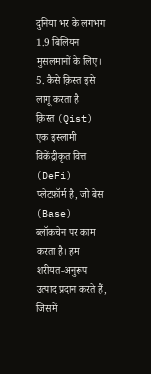दुनिया भर के लगभग 1.9 बिलियन मुसलमानों के लिए।
5. कैसे क़िस्त इसे लागू करता है
क़िस्त (Qist) एक इस्लामी विकेंद्रीकृत वित्त (DeFi) प्लेटफ़ॉर्म है, जो बेस (Base) ब्लॉकचेन पर काम करता है। हम शरीयत-अनुरूप उत्पाद प्रदान करते हैं, जिसमें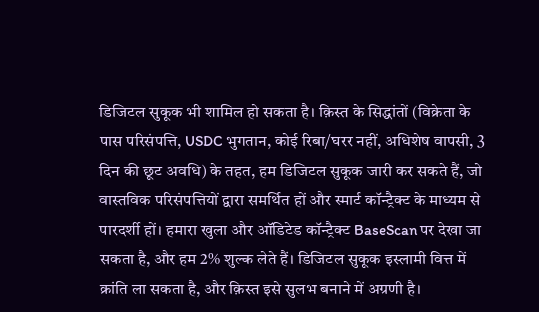डिजिटल सुकूक भी शामिल हो सकता है। क़िस्त के सिद्धांतों (विक्रेता के पास परिसंपत्ति, USDC भुगतान, कोई रिबा/घरर नहीं, अधिशेष वापसी, 3 दिन की छूट अवधि) के तहत, हम डिजिटल सुकूक जारी कर सकते हैं, जो वास्तविक परिसंपत्तियों द्वारा समर्थित हों और स्मार्ट कॉन्ट्रैक्ट के माध्यम से पारदर्शी हों। हमारा खुला और ऑडिटेड कॉन्ट्रैक्ट BaseScan पर देखा जा सकता है, और हम 2% शुल्क लेते हैं। डिजिटल सुकूक इस्लामी वित्त में क्रांति ला सकता है, और क़िस्त इसे सुलभ बनाने में अग्रणी है।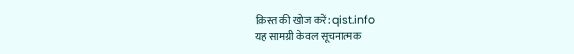क़िस्त की खोज करें: qist.info
यह सामग्री केवल सूचनात्मक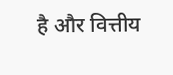है और वित्तीय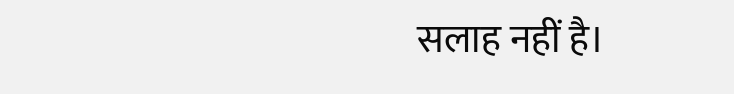सलाह नहीं है।